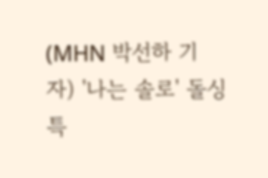(MHN 박선하 기자) '나는 솔로' 돌싱 특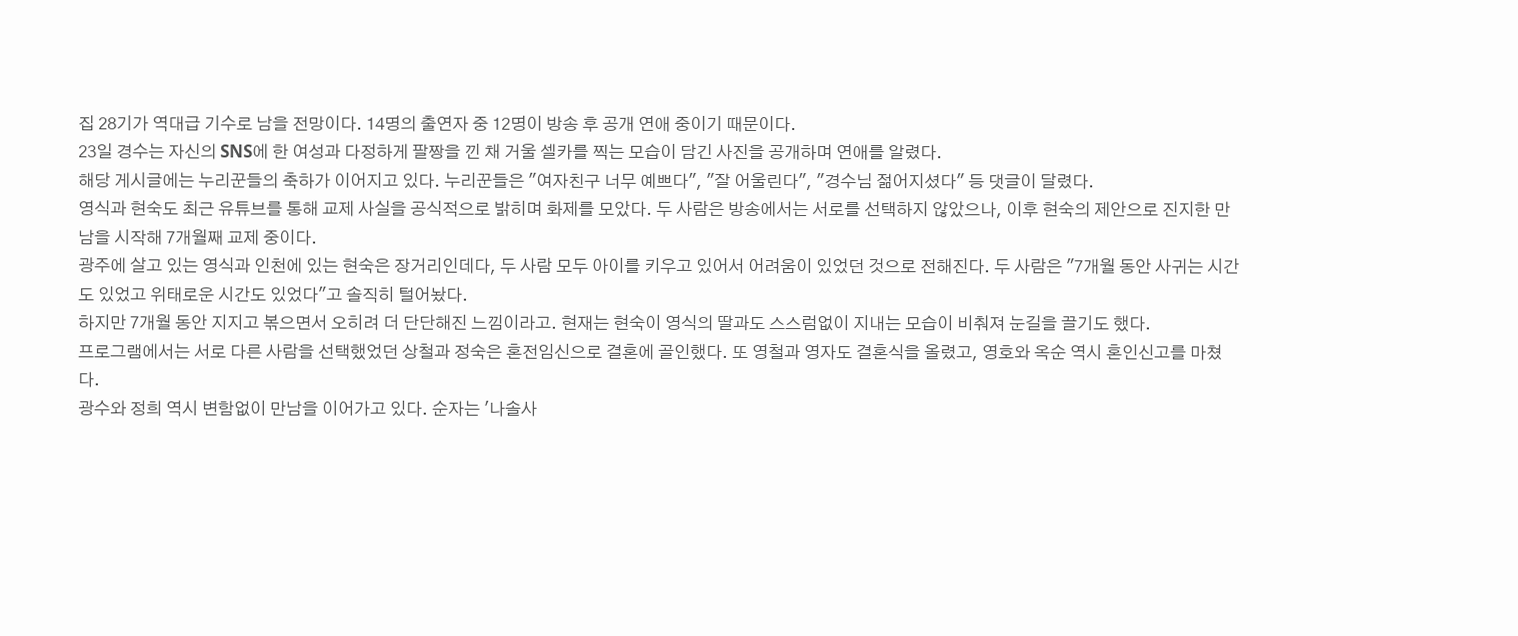집 28기가 역대급 기수로 남을 전망이다. 14명의 출연자 중 12명이 방송 후 공개 연애 중이기 때문이다.
23일 경수는 자신의 SNS에 한 여성과 다정하게 팔짱을 낀 채 거울 셀카를 찍는 모습이 담긴 사진을 공개하며 연애를 알렸다.
해당 게시글에는 누리꾼들의 축하가 이어지고 있다. 누리꾼들은 "여자친구 너무 예쁘다", "잘 어울린다", "경수님 젊어지셨다" 등 댓글이 달렸다.
영식과 현숙도 최근 유튜브를 통해 교제 사실을 공식적으로 밝히며 화제를 모았다. 두 사람은 방송에서는 서로를 선택하지 않았으나, 이후 현숙의 제안으로 진지한 만남을 시작해 7개월째 교제 중이다.
광주에 살고 있는 영식과 인천에 있는 현숙은 장거리인데다, 두 사람 모두 아이를 키우고 있어서 어려움이 있었던 것으로 전해진다. 두 사람은 "7개월 동안 사귀는 시간도 있었고 위태로운 시간도 있었다"고 솔직히 털어놨다.
하지만 7개월 동안 지지고 볶으면서 오히려 더 단단해진 느낌이라고. 현재는 현숙이 영식의 딸과도 스스럼없이 지내는 모습이 비춰져 눈길을 끌기도 했다.
프로그램에서는 서로 다른 사람을 선택했었던 상철과 정숙은 혼전임신으로 결혼에 골인했다. 또 영철과 영자도 결혼식을 올렸고, 영호와 옥순 역시 혼인신고를 마쳤다.
광수와 정희 역시 변함없이 만남을 이어가고 있다. 순자는 '나솔사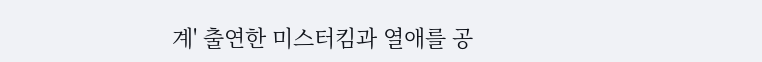계' 출연한 미스터킴과 열애를 공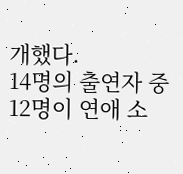개했다.
14명의 출연자 중 12명이 연애 소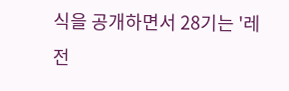식을 공개하면서 28기는 '레전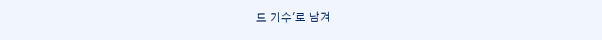드 기수'로 남겨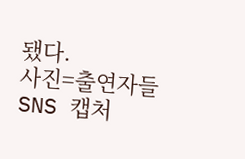됐다.
사진=출연자들 SNS 캡처